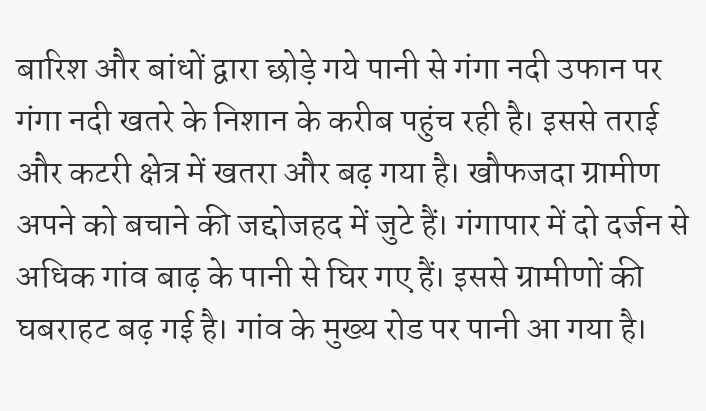बारिश और बांधों द्वारा छोड़े गये पानी से गंगा नदी उफान पर
गंगा नदी खतरे के निशान के करीब पहुंच रही है। इससे तराई और कटरी क्षेत्र में खतरा और बढ़ गया है। खौफजदा ग्रामीण अपने को बचाने की जद्दोजहद में जुटे हैं। गंगापार में दो दर्जन से अधिक गांव बाढ़ के पानी से घिर गए हैं। इससे ग्रामीणों की घबराहट बढ़ गई है। गांव के मुख्य रोड पर पानी आ गया है।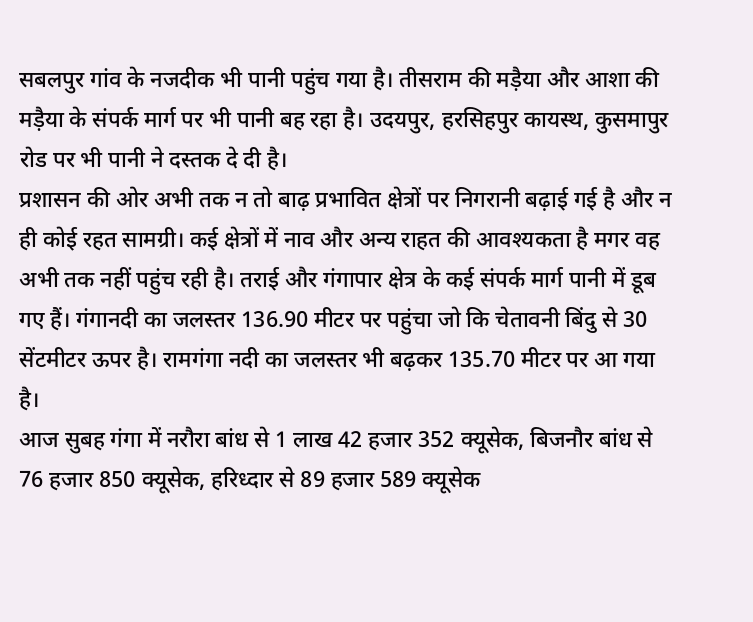सबलपुर गांव के नजदीक भी पानी पहुंच गया है। तीसराम की मड़ैया और आशा की मड़ैया के संपर्क मार्ग पर भी पानी बह रहा है। उदयपुर, हरसिहपुर कायस्थ, कुसमापुर रोड पर भी पानी ने दस्तक दे दी है।
प्रशासन की ओर अभी तक न तो बाढ़ प्रभावित क्षेत्रों पर निगरानी बढ़ाई गई है और न ही कोई रहत सामग्री। कई क्षेत्रों में नाव और अन्य राहत की आवश्यकता है मगर वह अभी तक नहीं पहुंच रही है। तराई और गंगापार क्षेत्र के कई संपर्क मार्ग पानी में डूब गए हैं। गंगानदी का जलस्तर 136.90 मीटर पर पहुंचा जो कि चेतावनी बिंदु से 30 सेंटमीटर ऊपर है। रामगंगा नदी का जलस्तर भी बढ़कर 135.70 मीटर पर आ गया है।
आज सुबह गंगा में नरौरा बांध से 1 लाख 42 हजार 352 क्यूसेक, बिजनौर बांध से 76 हजार 850 क्यूसेक, हरिध्दार से 89 हजार 589 क्यूसेक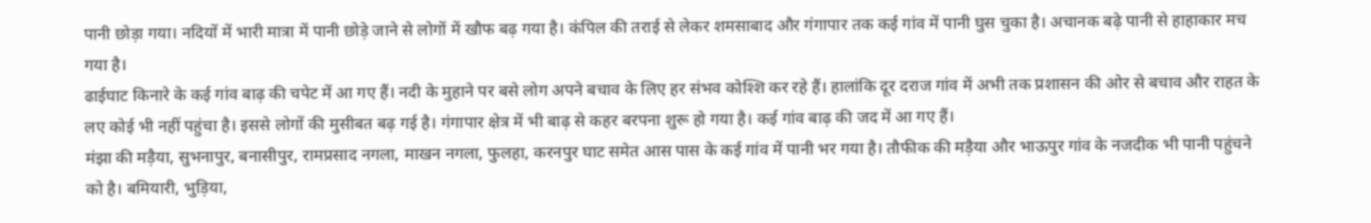पानी छोड़ा गया। नदियों में भारी मात्रा में पानी छोड़े जाने से लोगों में खौफ बढ़ गया है। कंपिल की तराई से लेकर शमसाबाद और गंगापार तक कई गांव में पानी घुस चुका है। अचानक बढ़े पानी से हाहाकार मच गया है।
ढाईघाट किनारे के कई गांव बाढ़ की चपेट में आ गए हैं। नदी के मुहाने पर बसे लोग अपने बचाव के लिए हर संभव कोश्शि कर रहे हैं। हालांकि दूर दराज गांव में अभी तक प्रशासन की ओर से बचाव और राहत के लए कोई भी नहीं पहुंचा है। इससे लोगों की मुसीबत बढ़ गई है। गंगापार क्षेत्र में भी बाढ़ से कहर बरपना शुरू हो गया है। कई गांव बाढ़ की जद में आ गए हैं।
मंझा की मड़ैया, सुभनापुर, बनासीपुर, रामप्रसाद नगला, माखन नगला, फुलहा, करनपुर घाट समेत आस पास के कई गांव में पानी भर गया है। तौफीक की मड़ैया और भाऊपुर गांव के नजदीक भी पानी पहुंचने को है। बमियारी, भुड़िया,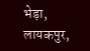भेड़ा, लायकपुर,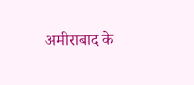अमीराबाद के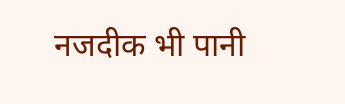नजदीक भी पानी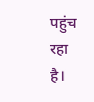पहुंच रहा है।